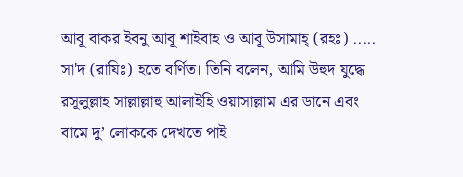আবূ বাকর ইবনু আবূ শাইবাহ ও আবূ উসামাহ্ (রহঃ) ..... সা'দ (রাযিঃ) হতে বর্ণিত। তিনি বলেন, আমি উহুদ যুদ্ধে রসূলুল্লাহ সাল্লাল্লাহু আলাইহি ওয়াসাল্লাম এর ডানে এবং বামে দু’ লোককে দেখতে পাই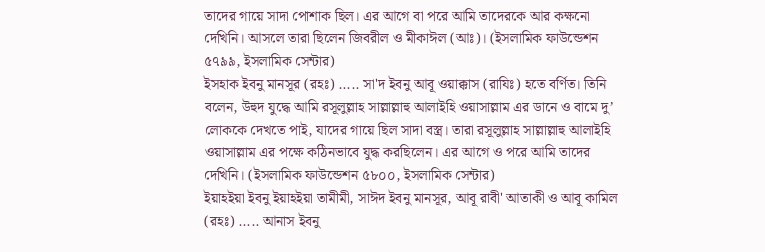তাদের গায়ে সাদা পোশাক ছিল। এর আগে বা পরে আমি তাদেরকে আর কক্ষনো দেখিনি। আসলে তারা ছিলেন জিবরীল ও মীকাঈল (আঃ)। (ইসলামিক ফাউন্ডেশন ৫৭৯৯, ইসলামিক সেন্টার)
ইসহাক ইবনু মানসূর (রহঃ) ..... সা'দ ইবনু আবূ ওয়াক্কাস (রাযিঃ) হতে বর্ণিত। তিনি বলেন, উহুদ যুদ্ধে আমি রসূলুল্লাহ সাল্লাল্লাহু আলাইহি ওয়াসাল্লাম এর ডানে ও বামে দু’ লোককে দেখতে পাই, যাদের গায়ে ছিল সাদা বস্ত্র। তারা রসূলুল্লাহ সাল্লাল্লাহু আলাইহি ওয়াসাল্লাম এর পক্ষে কঠিনভাবে যুদ্ধ করছিলেন। এর আগে ও পরে আমি তাদের দেখিনি। (ইসলামিক ফাউন্ডেশন ৫৮০০, ইসলামিক সেন্টার)
ইয়াহইয়া ইবনু ইয়াহইয়া তামীমী, সাঈদ ইবনু মানসূর, আবূ রাবী' আতাকী ও আবূ কামিল (রহঃ) ..... আনাস ইবনু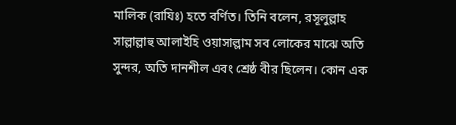মালিক (রাযিঃ) হতে বর্ণিত। তিনি বলেন, রসূলুল্লাহ সাল্লাল্লাহু আলাইহি ওয়াসাল্লাম সব লোকের মাঝে অতি সুন্দর, অতি দানশীল এবং শ্রেষ্ঠ বীর ছিলেন। কোন এক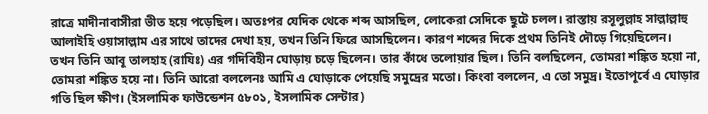রাত্রে মাদীনাবাসীরা ভীত হয়ে পড়েছিল। অতঃপর যেদিক থেকে শব্দ আসছিল, লোকেরা সেদিকে ছুটে চলল। রাস্তায় রসূলুল্লাহ সাল্লাল্লাহু আলাইহি ওয়াসাল্লাম এর সাথে তাদের দেখা হয়, তখন তিনি ফিরে আসছিলেন। কারণ শব্দের দিকে প্রথম তিনিই দৌড়ে গিয়েছিলেন। তখন তিনি আবূ তালহাহ (রাযিঃ) এর গদিবিহীন ঘোড়ায় চড়ে ছিলেন। তার কাঁধে তলোয়ার ছিল। তিনি বলছিলেন, তোমরা শঙ্কিত হয়ো না, তোমরা শঙ্কিত হয়ে না। তিনি আরো বললেনঃ আমি এ ঘোড়াকে পেয়েছি সমুদ্রের মতো। কিংবা বললেন, এ তো সমুদ্র। ইতোপূর্বে এ ঘোড়ার গতি ছিল ক্ষীণ। (ইসলামিক ফাউন্ডেশন ৫৮০১, ইসলামিক সেন্টার)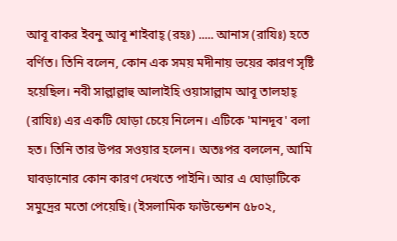আবূ বাকর ইবনু আবূ শাইবাহ্ (রহঃ) ..... আনাস (রাযিঃ) হতে বর্ণিত। তিনি বলেন, কোন এক সময় মদীনায় ভয়ের কারণ সৃষ্টি হয়েছিল। নবী সাল্লাল্লাহু আলাইহি ওয়াসাল্লাম আবূ তালহাহ্ (রাযিঃ) এর একটি ঘোড়া চেয়ে নিলেন। এটিকে 'মানদূব' বলা হত। তিনি তার উপর সওয়ার হলেন। অতঃপর বললেন, আমি ঘাবড়ানোর কোন কারণ দেখতে পাইনি। আর এ ঘোড়াটিকে সমুদ্রের মতো পেয়েছি। (ইসলামিক ফাউন্ডেশন ৫৮০২,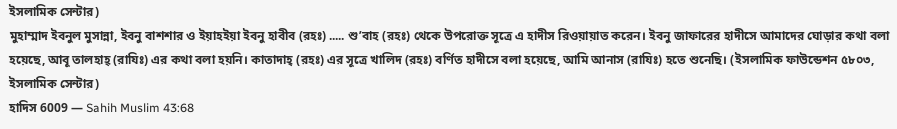ইসলামিক সেন্টার)
মুহাম্মাদ ইবনুল মুসান্না, ইবনু বাশশার ও ইয়াহইয়া ইবনু হাবীব (রহঃ) ..... শু’বাহ (রহঃ) থেকে উপরোক্ত সূত্রে এ হাদীস রিওয়ায়াত করেন। ইবনু জাফারের হাদীসে আমাদের ঘোড়ার কথা বলা হয়েছে, আবূ তালহাহ্ (রাযিঃ) এর কথা বলা হয়নি। কাতাদাহ্ (রহঃ) এর সূত্রে খালিদ (রহঃ) বর্ণিত হাদীসে বলা হয়েছে, আমি আনাস (রাযিঃ) হতে শুনেছি। (ইসলামিক ফাউন্ডেশন ৫৮০৩, ইসলামিক সেন্টার)
হাদিস 6009 — Sahih Muslim 43:68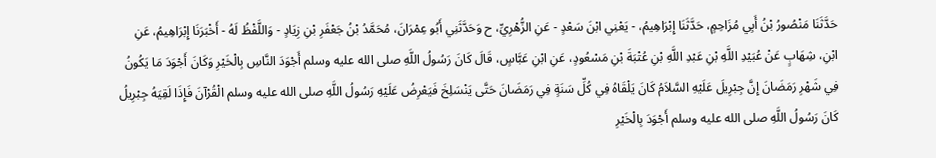حَدَّثَنَا مَنْصُورُ بْنُ أَبِي مُزَاحِمٍ، حَدَّثَنَا إِبْرَاهِيمُ، - يَعْنِي ابْنَ سَعْدٍ - عَنِ الزُّهْرِيِّ، ح وَحَدَّثَنِي أَبُو عِمْرَانَ، مُحَمَّدُ بْنُ جَعْفَرِ بْنِ زِيَادٍ - وَاللَّفْظُ لَهُ - أَخْبَرَنَا إِبْرَاهِيمُ، عَنِ ابْنِ، شِهَابٍ عَنْ عُبَيْدِ اللَّهِ بْنِ عَبْدِ اللَّهِ بْنِ عُتْبَةَ بْنِ مَسْعُودٍ، عَنِ ابْنِ عَبَّاسٍ، قَالَ كَانَ رَسُولُ اللَّهِ صلى الله عليه وسلم أَجْوَدَ النَّاسِ بِالْخَيْرِ وَكَانَ أَجْوَدَ مَا يَكُونُ فِي شَهْرِ رَمَضَانَ إِنَّ جِبْرِيلَ عَلَيْهِ السَّلاَمُ كَانَ يَلْقَاهُ فِي كُلِّ سَنَةٍ فِي رَمَضَانَ حَتَّى يَنْسَلِخَ فَيَعْرِضُ عَلَيْهِ رَسُولُ اللَّهِ صلى الله عليه وسلم الْقُرْآنَ فَإِذَا لَقِيَهُ جِبْرِيلُ كَانَ رَسُولُ اللَّهِ صلى الله عليه وسلم أَجْوَدَ بِالْخَيْرِ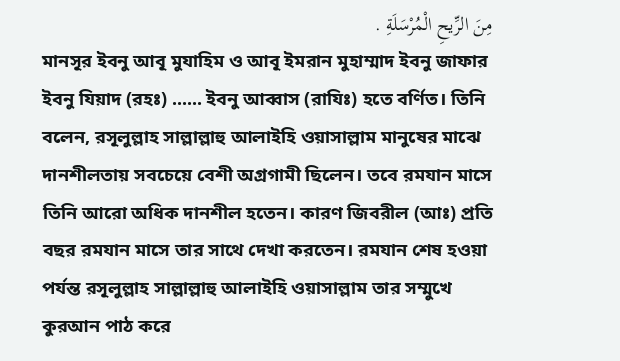مِنَ الرِّيحِ الْمُرْسَلَةِ .
মানসূর ইবনু আবূ মুযাহিম ও আবূ ইমরান মুহাম্মাদ ইবনু জাফার ইবনু যিয়াদ (রহঃ) ...... ইবনু আব্বাস (রাযিঃ) হতে বর্ণিত। তিনি বলেন, রসূলুল্লাহ সাল্লাল্লাহু আলাইহি ওয়াসাল্লাম মানুষের মাঝে দানশীলতায় সবচেয়ে বেশী অগ্রগামী ছিলেন। তবে রমযান মাসে তিনি আরো অধিক দানশীল হতেন। কারণ জিবরীল (আঃ) প্রতি বছর রমযান মাসে তার সাথে দেখা করতেন। রমযান শেষ হওয়া পর্যন্ত রসূলুল্লাহ সাল্লাল্লাহু আলাইহি ওয়াসাল্লাম তার সম্মুখে কুরআন পাঠ করে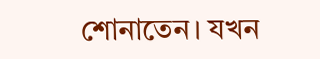শোনাতেন। যখন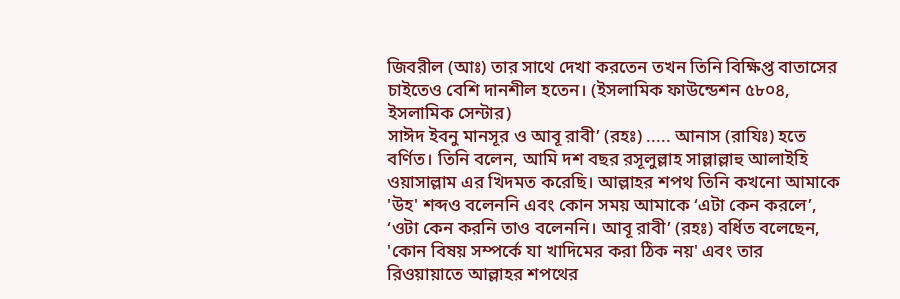জিবরীল (আঃ) তার সাথে দেখা করতেন তখন তিনি বিক্ষিপ্ত বাতাসের চাইতেও বেশি দানশীল হতেন। (ইসলামিক ফাউন্ডেশন ৫৮০৪, ইসলামিক সেন্টার)
সাঈদ ইবনু মানসূর ও আবূ রাবী’ (রহঃ) ..... আনাস (রাযিঃ) হতে বর্ণিত। তিনি বলেন, আমি দশ বছর রসূলুল্লাহ সাল্লাল্লাহু আলাইহি ওয়াসাল্লাম এর খিদমত করেছি। আল্লাহর শপথ তিনি কখনো আমাকে 'উহ' শব্দও বলেননি এবং কোন সময় আমাকে ‘এটা কেন করলে’, ‘ওটা কেন করনি তাও বলেননি। আবূ রাবী’ (রহঃ) বর্ধিত বলেছেন, 'কোন বিষয় সম্পর্কে যা খাদিমের করা ঠিক নয়' এবং তার রিওয়ায়াতে আল্লাহর শপথের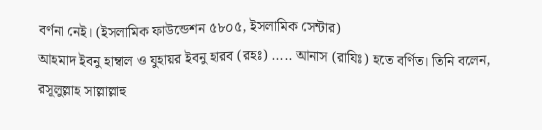বর্ণনা নেই। (ইসলামিক ফাউন্ডেশন ৫৮০৫, ইসলামিক সেন্টার)
আহমাদ ইবনু হাম্বাল ও যুহায়র ইবনু হারব (রহঃ) ..... আনাস (রাযিঃ) হতে বর্ণিত। তিনি বলেন, রসূলুল্লাহ সাল্লাল্লাহু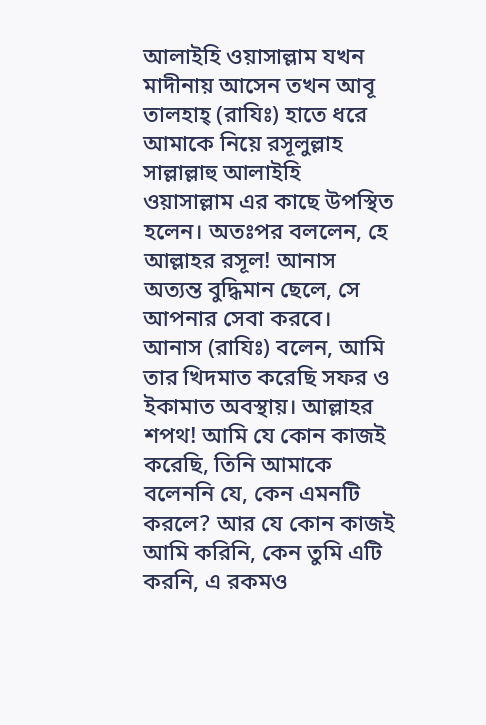আলাইহি ওয়াসাল্লাম যখন মাদীনায় আসেন তখন আবূ তালহাহ্ (রাযিঃ) হাতে ধরে আমাকে নিয়ে রসূলুল্লাহ সাল্লাল্লাহু আলাইহি ওয়াসাল্লাম এর কাছে উপস্থিত হলেন। অতঃপর বললেন, হে আল্লাহর রসূল! আনাস অত্যন্ত বুদ্ধিমান ছেলে, সে আপনার সেবা করবে। আনাস (রাযিঃ) বলেন, আমি তার খিদমাত করেছি সফর ও ইকামাত অবস্থায়। আল্লাহর শপথ! আমি যে কোন কাজই করেছি, তিনি আমাকে বলেননি যে, কেন এমনটি করলে? আর যে কোন কাজই আমি করিনি, কেন তুমি এটি করনি, এ রকমও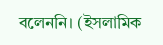বলেননি। (ইসলামিক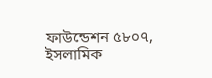ফাউন্ডেশন ৫৮০৭, ইসলামিক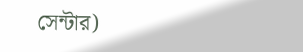সেন্টার)